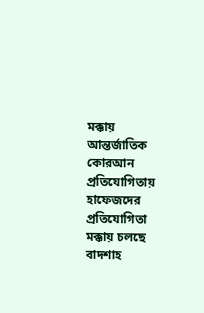মক্কায় আন্তর্জাতিক কোরআন প্রতিযোগিতায় হাফেজদের প্রতিযোগিতা
মক্কায় চলছে বাদশাহ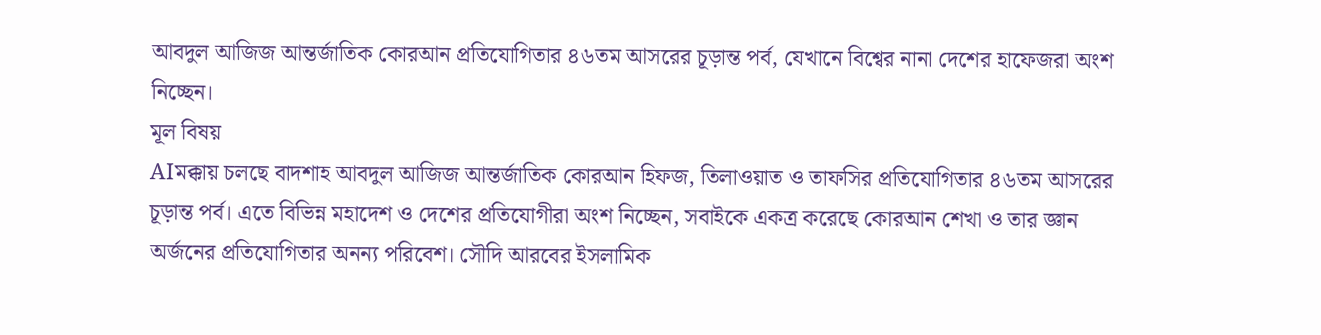আবদুল আজিজ আন্তর্জাতিক কোরআন প্রতিযোগিতার ৪৬তম আসরের চূড়ান্ত পর্ব, যেখানে বিশ্বের নানা দেশের হাফেজরা অংশ নিচ্ছেন।
মূল বিষয়
AIমক্কায় চলছে বাদশাহ আবদুল আজিজ আন্তর্জাতিক কোরআন হিফজ, তিলাওয়াত ও তাফসির প্রতিযোগিতার ৪৬তম আসরের চূড়ান্ত পর্ব। এতে বিভিন্ন মহাদেশ ও দেশের প্রতিযোগীরা অংশ নিচ্ছেন, সবাইকে একত্র করেছে কোরআন শেখা ও তার জ্ঞান অর্জনের প্রতিযোগিতার অনন্য পরিবেশ। সৌদি আরবের ইসলামিক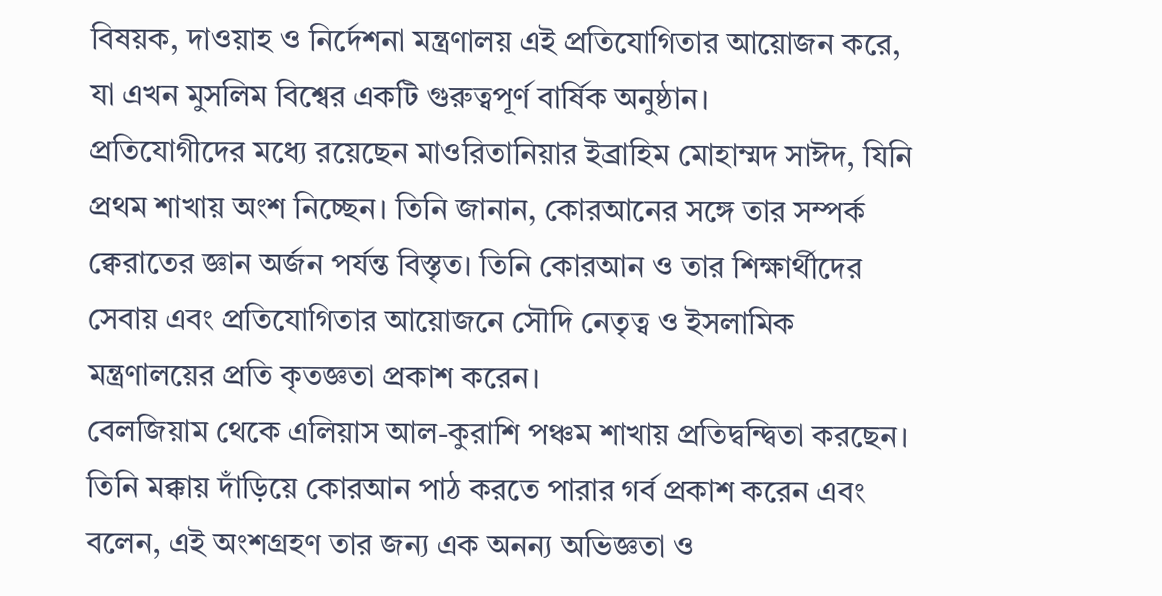বিষয়ক, দাওয়াহ ও নির্দেশনা মন্ত্রণালয় এই প্রতিযোগিতার আয়োজন করে, যা এখন মুসলিম বিশ্বের একটি গুরুত্বপূর্ণ বার্ষিক অনুষ্ঠান।
প্রতিযোগীদের মধ্যে রয়েছেন মাওরিতানিয়ার ইব্রাহিম মোহাম্মদ সাঈদ, যিনি প্রথম শাখায় অংশ নিচ্ছেন। তিনি জানান, কোরআনের সঙ্গে তার সম্পর্ক ক্বেরাতের জ্ঞান অর্জন পর্যন্ত বিস্তৃত। তিনি কোরআন ও তার শিক্ষার্থীদের সেবায় এবং প্রতিযোগিতার আয়োজনে সৌদি নেতৃত্ব ও ইসলামিক মন্ত্রণালয়ের প্রতি কৃতজ্ঞতা প্রকাশ করেন।
বেলজিয়াম থেকে এলিয়াস আল-কুরাশি পঞ্চম শাখায় প্রতিদ্বন্দ্বিতা করছেন। তিনি মক্কায় দাঁড়িয়ে কোরআন পাঠ করতে পারার গর্ব প্রকাশ করেন এবং বলেন, এই অংশগ্রহণ তার জন্য এক অনন্য অভিজ্ঞতা ও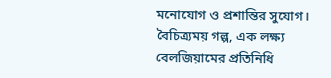মনোযোগ ও প্রশান্তির সুযোগ।
বৈচিত্র্যময় গল্প, এক লক্ষ্য
বেলজিয়ামের প্রতিনিধি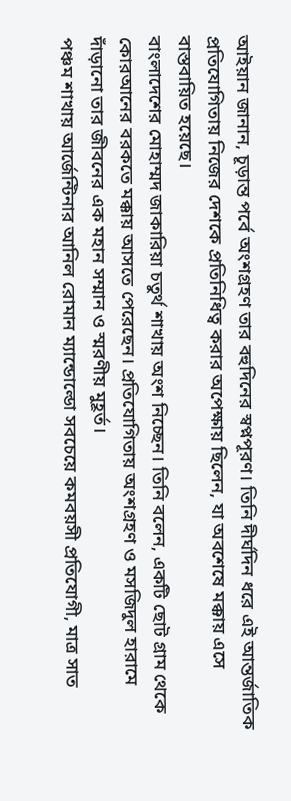আইয়ান জানান, চূড়ান্ত পর্বে অংশগ্রহণ তার বহুদিনের স্বপ্নপূরণ। তিনি দীর্ঘদিন ধরে এই আন্তর্জাতিক প্রতিযোগিতায় নিজের দেশকে প্রতিনিধিত্ব করার অপেক্ষায় ছিলেন, যা অবশেষে মক্কায় এসে বাস্তবায়িত হয়েছে।
বাংলাদেশের মোহাম্মদ জাকারিয়া চতুর্থ শাখায় অংশ নিচ্ছেন। তিনি বলেন, একটি ছোট গ্রাম থেকে কোরআনের বরকতে মক্কায় আসতে পেরেছেন। প্রতিযোগিতায় অংশগ্রহণ ও মসজিদুল হারামে দাঁড়ানো তার জীবনের এক মহান সম্মান ও স্মরণীয় মুহূর্ত।
পঞ্চম শাখায় আর্জেন্টিনার আনিল রোমান ম্যান্ডোল্ডো সবচেয়ে কমবয়সী প্রতিযোগী, মাত্র সাত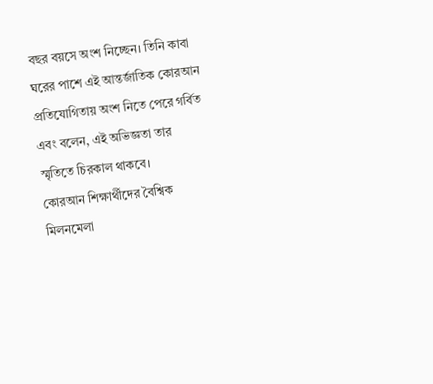বছর বয়সে অংশ নিচ্ছেন। তিনি কাবা ঘরের পাশে এই আন্তর্জাতিক কোরআন প্রতিযোগিতায় অংশ নিতে পেরে গর্বিত এবং বলেন, এই অভিজ্ঞতা তার স্মৃতিতে চিরকাল থাকবে।
কোরআন শিক্ষার্থীদের বৈশ্বিক মিলনমেলা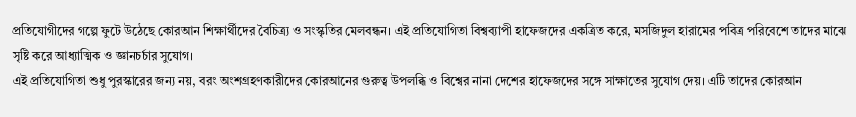প্রতিযোগীদের গল্পে ফুটে উঠেছে কোরআন শিক্ষার্থীদের বৈচিত্র্য ও সংস্কৃতির মেলবন্ধন। এই প্রতিযোগিতা বিশ্বব্যাপী হাফেজদের একত্রিত করে, মসজিদুল হারামের পবিত্র পরিবেশে তাদের মাঝে সৃষ্টি করে আধ্যাত্মিক ও জ্ঞানচর্চার সুযোগ।
এই প্রতিযোগিতা শুধু পুরস্কারের জন্য নয়, বরং অংশগ্রহণকারীদের কোরআনের গুরুত্ব উপলব্ধি ও বিশ্বের নানা দেশের হাফেজদের সঙ্গে সাক্ষাতের সুযোগ দেয়। এটি তাদের কোরআন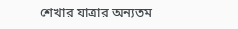শেখার যাত্রার অন্যতম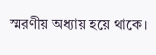স্মরণীয় অধ্যায় হয়ে থাকে।